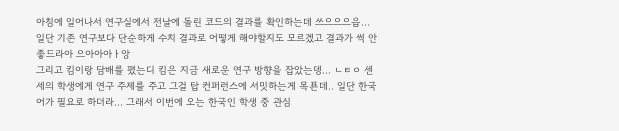아침에 일어나서 연구실에서 전날에 돌린 코드의 결과를 확인하는데 쓰으으으읍... 일단 기존 연구보다 단순하게 수치 결과로 어떻게 해야할지도 모르겠고 결과가 썩 안좋드라아 으아아아ㅏ앙
그리고 킴이랑 담배를 폈는디 킴은 지금 새로운 연구 방향을 잡았는뎅... ㄴㅌㅇ 센세의 학생에게 연구 주제를 주고 그걸 탑 컨퍼런스에 서밋하는게 목푠데.. 일단 한국어가 필요로 하더라... 그래서 이번에 오는 한국인 학생 중 관심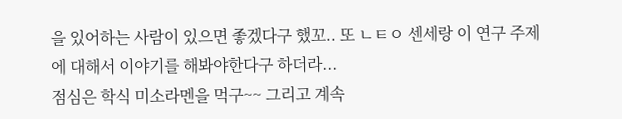을 있어하는 사람이 있으면 좋겠다구 했꼬.. 또 ㄴㅌㅇ 센세랑 이 연구 주제에 대해서 이야기를 해봐야한다구 하더라...
점심은 학식 미소라멘을 먹구~~ 그리고 계속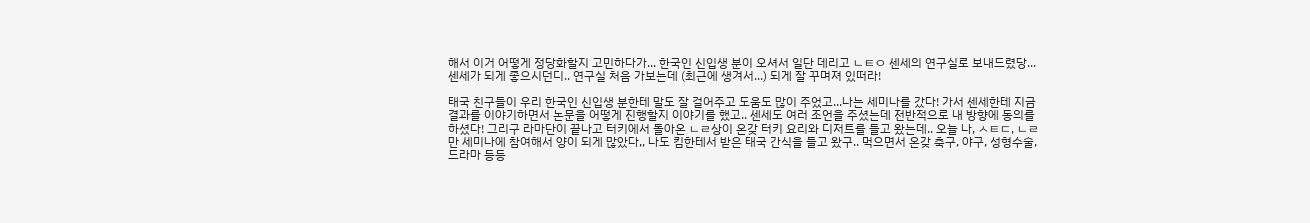해서 이거 어떻게 정당화할지 고민하다가... 한국인 신입생 분이 오셔서 일단 데리고 ㄴㅌㅇ 센세의 연구실로 보내드렸당... 센세가 되게 좋으시던디.. 연구실 처음 가보는데 (최근에 생겨서...) 되게 잘 꾸며져 있떠라!

태국 친구들이 우리 한국인 신입생 분한테 말도 잘 걸어주고 도움도 많이 주었고...나는 세미나를 갔다! 가서 센세한테 지금 결과를 이야기하면서 논문을 어떻게 진행할지 이야기를 했고.. 센세도 여러 조언을 주셨는데 전반적으로 내 방향에 동의를 하셨다! 그리구 라마단이 끝나고 터키에서 돌아온 ㄴㄹ상이 온갖 터키 요리와 디저트를 들고 왔는데.. 오늘 나, ㅅㅌㄷ, ㄴㄹ 만 세미나에 참여해서 양이 되게 많았다,, 나도 킴한테서 받은 태국 간식을 들고 왔구.. 먹으면서 온갖 축구, 야구, 성형수술, 드라마 등등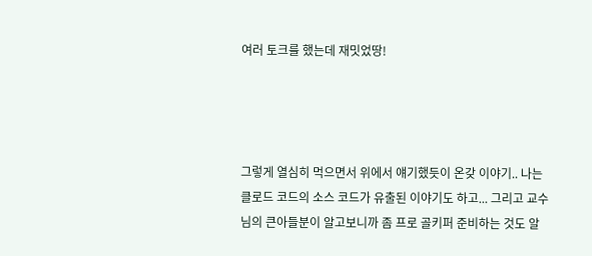여러 토크를 했는데 재밋었땅!




그렇게 열심히 먹으면서 위에서 얘기했듯이 온갖 이야기.. 나는 클로드 코드의 소스 코드가 유출된 이야기도 하고... 그리고 교수님의 큰아들분이 알고보니까 좀 프로 골키퍼 준비하는 것도 알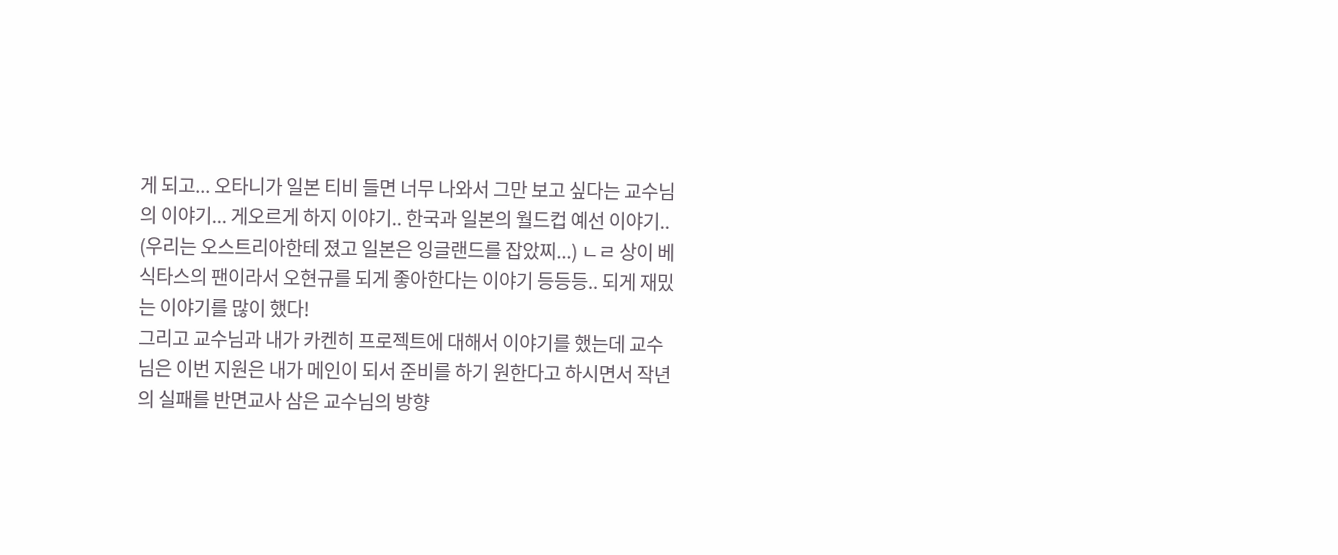게 되고... 오타니가 일본 티비 들면 너무 나와서 그만 보고 싶다는 교수님의 이야기... 게오르게 하지 이야기.. 한국과 일본의 월드컵 예선 이야기.. (우리는 오스트리아한테 졌고 일본은 잉글랜드를 잡았찌...) ㄴㄹ 상이 베식타스의 팬이라서 오현규를 되게 좋아한다는 이야기 등등등.. 되게 재밌는 이야기를 많이 했다!
그리고 교수님과 내가 카켄히 프로젝트에 대해서 이야기를 했는데 교수님은 이번 지원은 내가 메인이 되서 준비를 하기 원한다고 하시면서 작년의 실패를 반면교사 삼은 교수님의 방향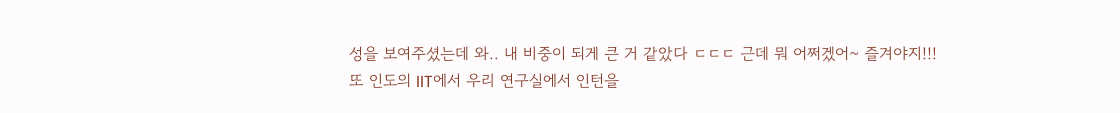성을 보여주셨는데 와.. 내 비중이 되게 큰 거 같았다 ㄷㄷㄷ 근데 뭐 어쩌겠어~ 즐겨야지!!!
또 인도의 IIT에서 우리 연구실에서 인턴을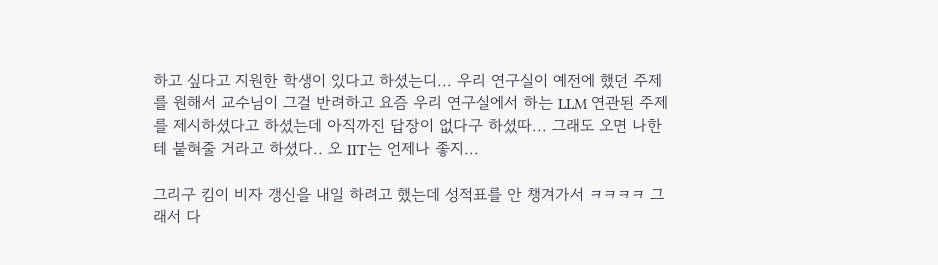하고 싶다고 지원한 학생이 있다고 하셨는디... 우리 연구실이 예전에 했던 주제를 원해서 교수님이 그걸 반려하고 요즘 우리 연구실에서 하는 LLM 연관된 주제를 제시하셨다고 하셨는데 아직까진 답장이 없다구 하셨따... 그래도 오면 나한테 붙혀줄 거라고 하셨다.. 오 IIT는 언제나 좋지...

그리구 킴이 비자 갱신을 내일 하려고 했는데 성적표를 안 챙겨가서 ㅋㅋㅋㅋ 그래서 다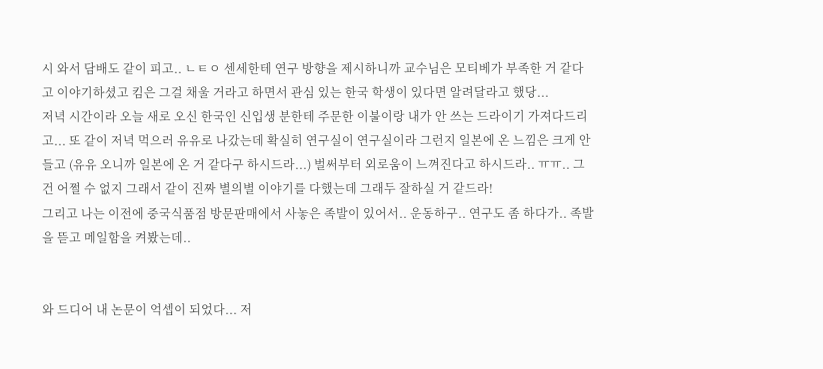시 와서 담배도 같이 피고.. ㄴㅌㅇ 센세한테 연구 방향을 제시하니까 교수님은 모티베가 부족한 거 같다고 이야기하셨고 킴은 그걸 채울 거라고 하면서 관심 있는 한국 학생이 있다면 알려달라고 했당...
저녁 시간이라 오늘 새로 오신 한국인 신입생 분한테 주문한 이불이랑 내가 안 쓰는 드라이기 가져다드리고... 또 같이 저녁 먹으러 유유로 나갔는데 확실히 연구실이 연구실이라 그런지 일본에 온 느낌은 크게 안 들고 (유유 오니까 일본에 온 거 같다구 하시드라...) 벌써부터 외로움이 느껴진다고 하시드라.. ㅠㅠ.. 그건 어쩔 수 없지 그래서 같이 진짜 별의별 이야기를 다했는데 그래두 잘하실 거 같드라!
그리고 나는 이전에 중국식품점 방문판매에서 사놓은 족발이 있어서.. 운동하구.. 연구도 좀 하다가.. 족발을 뜯고 메일함을 켜봤는데..


와 드디어 내 논문이 억셉이 되었다... 저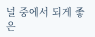널 중에서 되게 좋은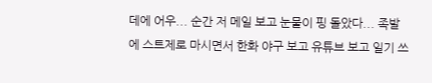데에 어우... 순간 저 메일 보고 눈물이 핑 돌았다... 족발에 스트제로 마시면서 한화 야구 보고 유튜브 보고 일기 쓰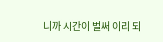니까 시간이 벌써 이리 되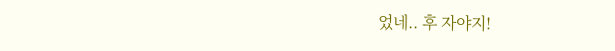었네.. 후 자야지!